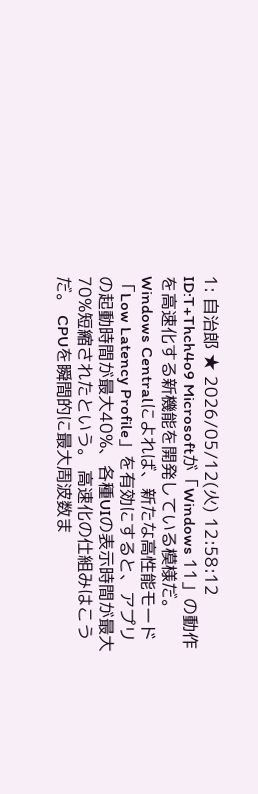1: 自治郎 ★ 2026/05/12(火) 12:58:12 ID:T+Thch4o9 Microsoftが「Windows 11」の動作を高速化する新機能を開発している模様だ。 Windows Centralによれば、新たな高性能モード「Low Latency Profile」を有効にすると、アプリの起動時間が最大40%、各種UIの表示時間が最大70%短縮されたという。 高速化の仕組みはこうだ。 CPUを瞬間的に最大周波数ま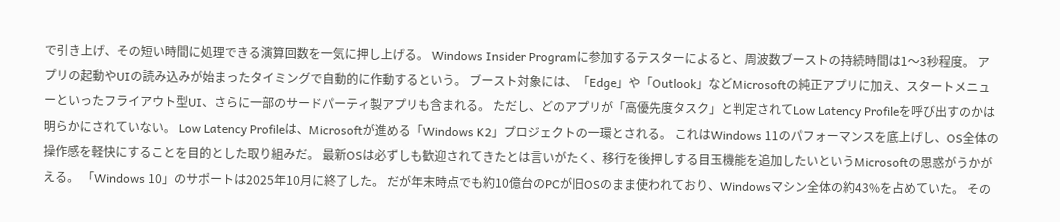で引き上げ、その短い時間に処理できる演算回数を一気に押し上げる。 Windows Insider Programに参加するテスターによると、周波数ブーストの持続時間は1〜3秒程度。 アプリの起動やUIの読み込みが始まったタイミングで自動的に作動するという。 ブースト対象には、「Edge」や「Outlook」などMicrosoftの純正アプリに加え、スタートメニューといったフライアウト型UI、さらに一部のサードパーティ製アプリも含まれる。 ただし、どのアプリが「高優先度タスク」と判定されてLow Latency Profileを呼び出すのかは明らかにされていない。 Low Latency Profileは、Microsoftが進める「Windows K2」プロジェクトの一環とされる。 これはWindows 11のパフォーマンスを底上げし、OS全体の操作感を軽快にすることを目的とした取り組みだ。 最新OSは必ずしも歓迎されてきたとは言いがたく、移行を後押しする目玉機能を追加したいというMicrosoftの思惑がうかがえる。 「Windows 10」のサポートは2025年10月に終了した。 だが年末時点でも約10億台のPCが旧OSのまま使われており、Windowsマシン全体の約43%を占めていた。 その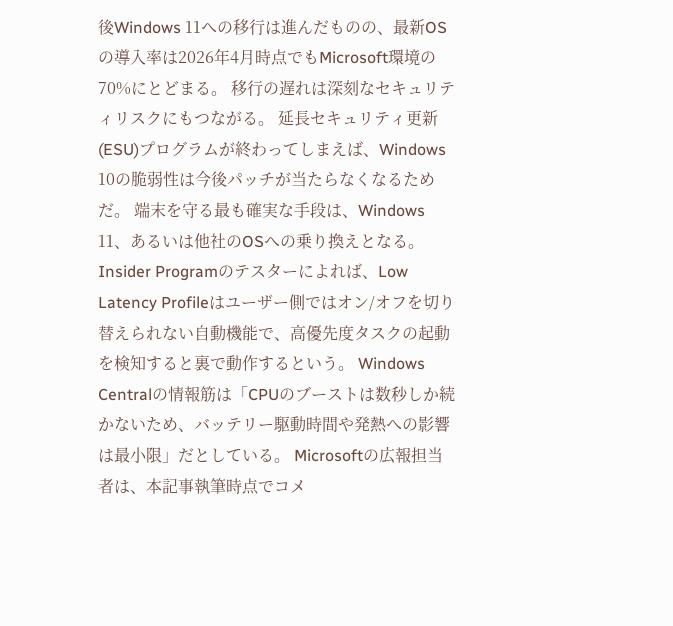後Windows 11への移行は進んだものの、最新OSの導入率は2026年4月時点でもMicrosoft環境の70%にとどまる。 移行の遅れは深刻なセキュリティリスクにもつながる。 延長セキュリティ更新(ESU)プログラムが終わってしまえば、Windows 10の脆弱性は今後パッチが当たらなくなるためだ。 端末を守る最も確実な手段は、Windows 11、あるいは他社のOSへの乗り換えとなる。 Insider Programのテスターによれば、Low Latency Profileはユーザー側ではオン/オフを切り替えられない自動機能で、高優先度タスクの起動を検知すると裏で動作するという。 Windows Centralの情報筋は「CPUのブーストは数秒しか続かないため、バッテリー駆動時間や発熱への影響は最小限」だとしている。 Microsoftの広報担当者は、本記事執筆時点でコメ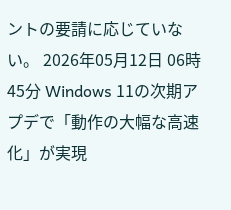ントの要請に応じていない。 2026年05月12日 06時45分 Windows 11の次期アプデで「動作の大幅な高速化」が実現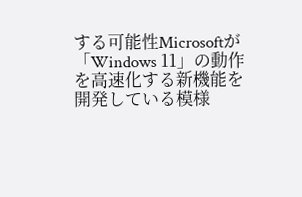する可能性Microsoftが「Windows 11」の動作を高速化する新機能を開発している模様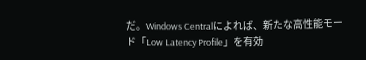だ。Windows Centralによれば、新たな高性能モード「Low Latency Profile」を有効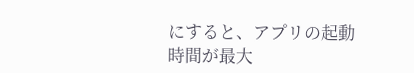にすると、アプリの起動時間が最大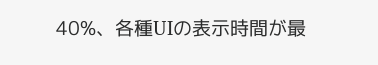40%、各種UIの表示時間が最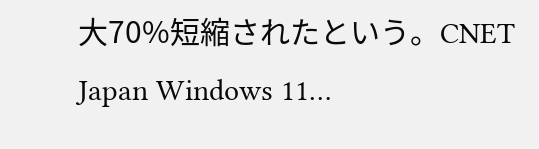大70%短縮されたという。CNET Japan Windows 11…